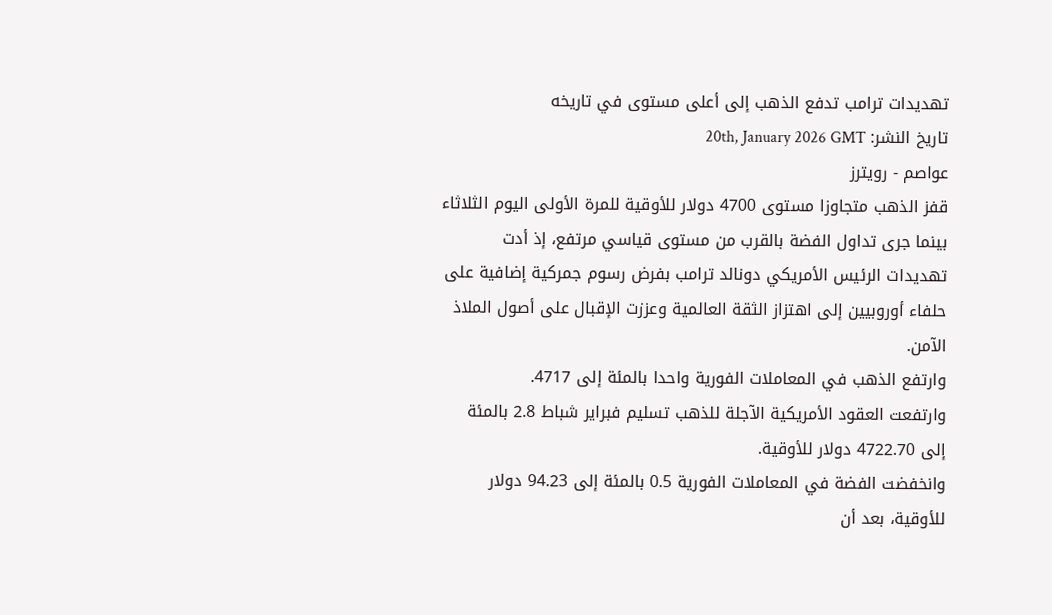تهديدات ترامب تدفع الذهب إلى أعلى مستوى في تاريخه
تاريخ النشر: 20th, January 2026 GMT
عواصم - رويترز
قفز الذهب متجاوزا مستوى 4700 دولار للأوقية للمرة الأولى اليوم الثلاثاء بينما جرى تداول الفضة بالقرب من مستوى قياسي مرتفع، إذ أدت تهديدات الرئيس الأمريكي دونالد ترامب بفرض رسوم جمركية إضافية على حلفاء أوروبيين إلى اهتزاز الثقة العالمية وعززت الإقبال على أصول الملاذ الآمن.
وارتفع الذهب في المعاملات الفورية واحدا بالمئة إلى 4717.
وارتفعت العقود الأمريكية الآجلة للذهب تسليم فبراير شباط 2.8 بالمئة إلى 4722.70 دولار للأوقية.
وانخفضت الفضة في المعاملات الفورية 0.5 بالمئة إلى 94.23 دولار للأوقية، بعد أن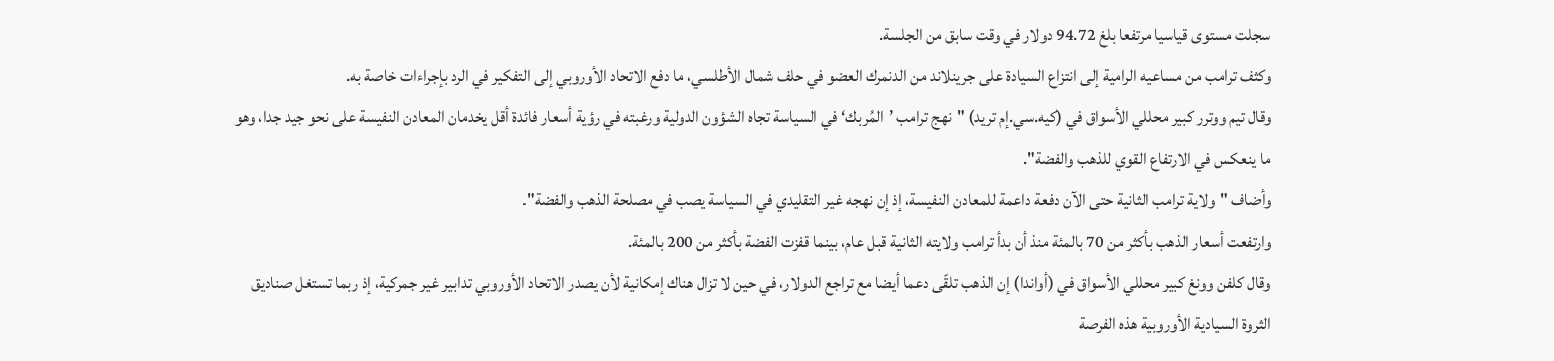سجلت مستوى قياسيا مرتفعا بلغ 94.72 دولار في وقت سابق من الجلسة.
وكثف ترامب من مساعيه الرامية إلى انتزاع السيادة على جرينلاند من الدنمرك العضو في حلف شمال الأطلسي، ما دفع الاتحاد الأوروبي إلى التفكير في الرد بإجراءات خاصة به.
وقال تيم ووترر كبير محللي الأسواق في (كيه.سي.إم تريد) "نهج ترامب ’المُربك‘ في السياسة تجاه الشؤون الدولية ورغبته في رؤية أسعار فائدة أقل يخدمان المعادن النفيسة على نحو جيد جدا، وهو ما ينعكس في الارتفاع القوي للذهب والفضة".
وأضاف "ولاية ترامب الثانية حتى الآن دفعة داعمة للمعادن النفيسة، إذ إن نهجه غير التقليدي في السياسة يصب في مصلحة الذهب والفضة"۔
وارتفعت أسعار الذهب بأكثر من 70 بالمئة منذ أن بدأ ترامب ولايته الثانية قبل عام، بينما قفزت الفضة بأكثر من 200 بالمئة.
وقال كلفن وونغ كبير محللي الأسواق في (أواندا) إن الذهب تلقّى دعما أيضا مع تراجع الدولار، في حين لا تزال هناك إمكانية لأن يصدر الاتحاد الأوروبي تدابير غير جمركية، إذ ربما تستغل صناديق الثروة السيادية الأوروبية هذه الفرصة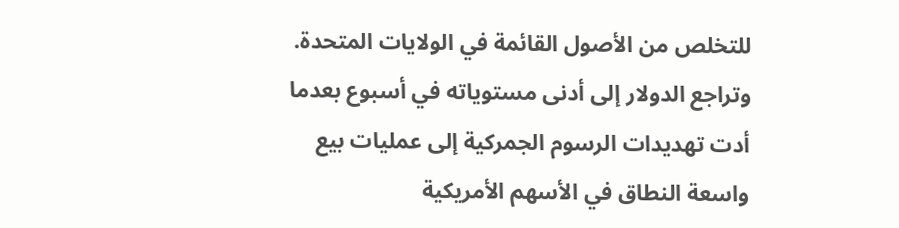للتخلص من الأصول القائمة في الولايات المتحدة.
وتراجع الدولار إلى أدنى مستوياته في أسبوع بعدما أدت تهديدات الرسوم الجمركية إلى عمليات بيع واسعة النطاق في الأسهم الأمريكية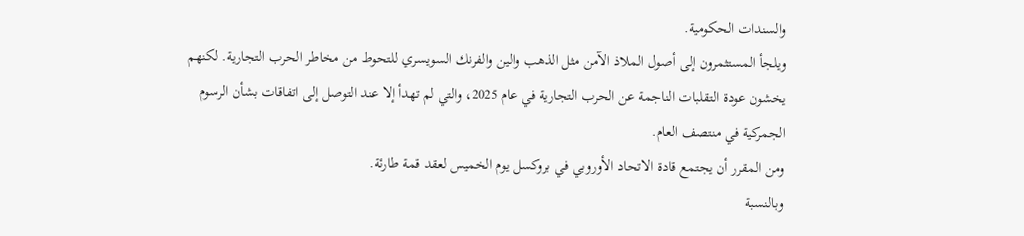والسندات الحكومية.
ويلجأ المستثمرون إلى أصول الملاذ الآمن مثل الذهب والين والفرنك السويسري للتحوط من مخاطر الحرب التجارية. لكنهم يخشون عودة التقلبات الناجمة عن الحرب التجارية في عام 2025، والتي لم تهدأ إلا عند التوصل إلى اتفاقات بشأن الرسوم الجمركية في منتصف العام.
ومن المقرر أن يجتمع قادة الاتحاد الأوروبي في بروكسل يوم الخميس لعقد قمة طارئة.
وبالنسبة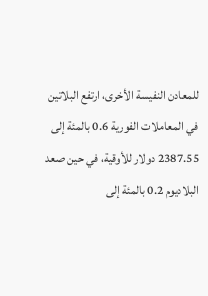للمعادن النفيسة الأخرى، ارتفع البلاتين في المعاملات الفورية 0.6 بالمئة إلى 2387.55 دولار للأوقية، في حين صعد البلاديوم 0.2 بالمئة إلى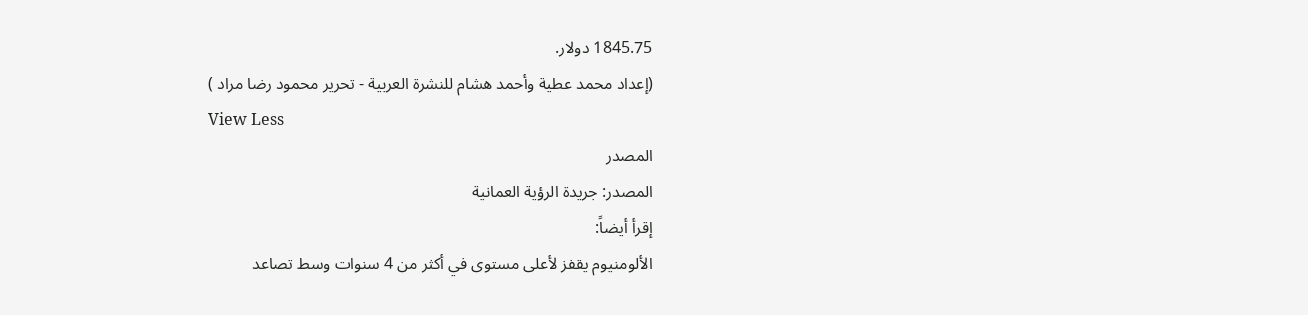1845.75 دولار.
(إعداد محمد عطية وأحمد هشام للنشرة العربية - تحرير محمود رضا مراد )
View Less
المصدر
المصدر: جريدة الرؤية العمانية
إقرأ أيضاً:
الألومنيوم يقفز لأعلى مستوى في أكثر من 4 سنوات وسط تصاعد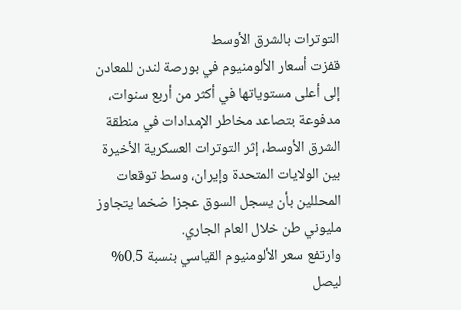التوترات بالشرق الأوسط
قفزت أسعار الألومنيوم في بورصة لندن للمعادن إلى أعلى مستوياتها في أكثر من أربع سنوات، مدفوعة بتصاعد مخاطر الإمدادات في منطقة الشرق الأوسط، إثر التوترات العسكرية الأخيرة بين الولايات المتحدة وإيران، وسط توقعات المحللين بأن يسجل السوق عجزا ضخما يتجاوز مليوني طن خلال العام الجاري.
وارتفع سعر الألومنيوم القياسي بنسبة 0.5% ليصل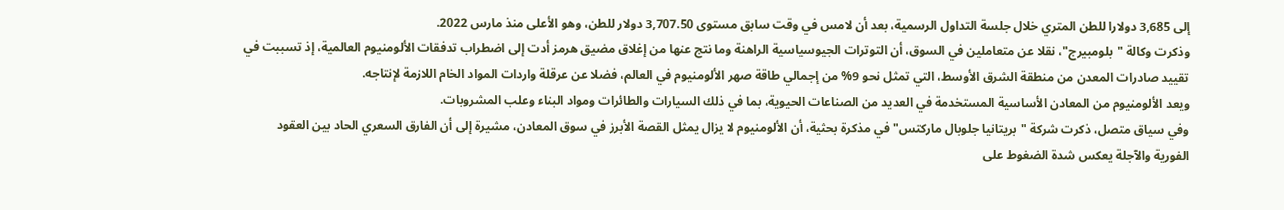إلى 3,685 دولارا للطن المتري خلال جلسة التداول الرسمية، بعد أن لامس في وقت سابق مستوى 3,707.50 دولار للطن، وهو الأعلى منذ مارس 2022.
وذكرت وكالة "بلومبيرج"، نقلا عن متعاملين في السوق، أن التوترات الجيوسياسية الراهنة وما نتج عنها من إغلاق مضيق هرمز أدت إلى اضطراب تدفقات الألومنيوم العالمية، إذ تسببت في تقييد صادرات المعدن من منطقة الشرق الأوسط، التي تمثل نحو 9% من إجمالي طاقة صهر الألومنيوم في العالم، فضلا عن عرقلة واردات المواد الخام اللازمة لإنتاجه.
ويعد الألومنيوم من المعادن الأساسية المستخدمة في العديد من الصناعات الحيوية، بما في ذلك السيارات والطائرات ومواد البناء وعلب المشروبات.
وفي سياق متصل، ذكرت شركة "بريتانيا جلوبال ماركتس" في مذكرة بحثية، أن الألومنيوم لا يزال يمثل القصة الأبرز في سوق المعادن، مشيرة إلى أن الفارق السعري الحاد بين العقود الفورية والآجلة يعكس شدة الضغوط على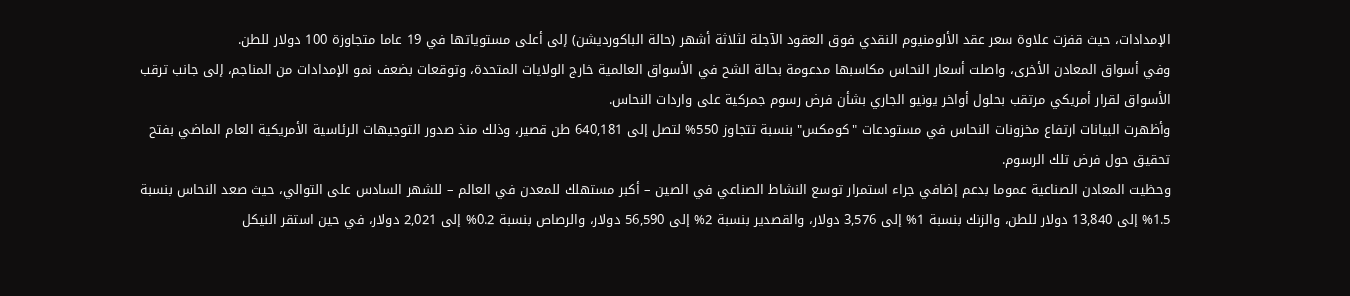الإمدادات، حيث قفزت علاوة سعر عقد الألومنيوم النقدي فوق العقود الآجلة لثلاثة أشهر (حالة الباكورديشن) إلى أعلى مستوياتها في 19 عاما متجاوزة 100 دولار للطن.
وفي أسواق المعادن الأخرى، واصلت أسعار النحاس مكاسبها مدعومة بحالة الشح في الأسواق العالمية خارج الولايات المتحدة، وتوقعات بضعف نمو الإمدادات من المناجم، إلى جانب ترقب الأسواق لقرار أمريكي مرتقب بحلول أواخر يونيو الجاري بشأن فرض رسوم جمركية على واردات النحاس.
وأظهرت البيانات ارتفاع مخزونات النحاس في مستودعات "كومكس" بنسبة تتجاوز 550% لتصل إلى 640,181 طن قصير، وذلك منذ صدور التوجيهات الرئاسية الأمريكية العام الماضي بفتح تحقيق حول فرض تلك الرسوم.
وحظيت المعادن الصناعية عموما بدعم إضافي جراء استمرار توسع النشاط الصناعي في الصين – أكبر مستهلك للمعدن في العالم – للشهر السادس على التوالي، حيث صعد النحاس بنسبة 1.5% إلى 13,840 دولار للطن، والزنك بنسبة 1% إلى 3,576 دولار، والقصدير بنسبة 2% إلى 56,590 دولار، والرصاص بنسبة 0.2% إلى 2,021 دولار، في حين استقر النيكل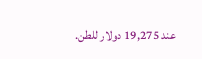عند 19,275 دولار للطن.